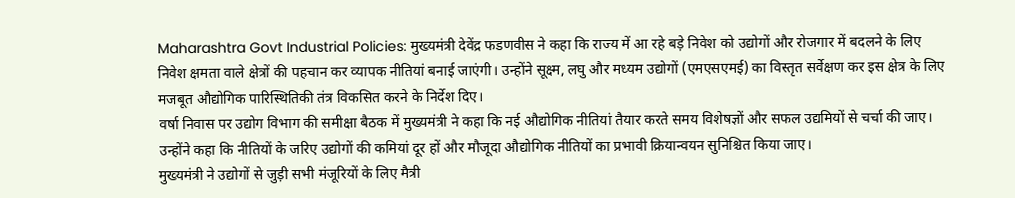Maharashtra Govt Industrial Policies: मुख्यमंत्री देवेंद्र फडणवीस ने कहा कि राज्य में आ रहे बड़े निवेश को उद्योगों और रोजगार में बदलने के लिए निवेश क्षमता वाले क्षेत्रों की पहचान कर व्यापक नीतियां बनाई जाएंगी। उन्होंने सूक्ष्म, लघु और मध्यम उद्योगों (एमएसएमई) का विस्तृत सर्वेक्षण कर इस क्षेत्र के लिए मजबूत औद्योगिक पारिस्थितिकी तंत्र विकसित करने के निर्देश दिए।
वर्षा निवास पर उद्योग विभाग की समीक्षा बैठक में मुख्यमंत्री ने कहा कि नई औद्योगिक नीतियां तैयार करते समय विशेषज्ञों और सफल उद्यमियों से चर्चा की जाए। उन्होंने कहा कि नीतियों के जरिए उद्योगों की कमियां दूर हों और मौजूदा औद्योगिक नीतियों का प्रभावी क्रियान्वयन सुनिश्चित किया जाए।
मुख्यमंत्री ने उद्योगों से जुड़ी सभी मंजूरियों के लिए मैत्री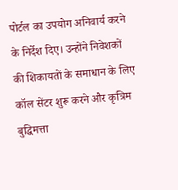पोर्टल का उपयोग अनिवार्य करने के निर्देश दिए। उन्होंने निवेशकों की शिकायतों के समाधान के लिए कॉल सेंटर शुरू करने और कृत्रिम बुद्धिमत्ता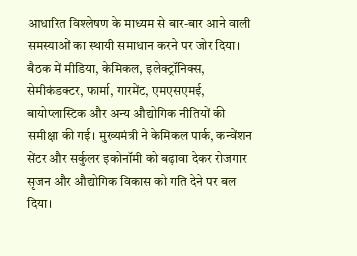आधारित विश्लेषण के माध्यम से बार-बार आने वाली समस्याओं का स्थायी समाधान करने पर जोर दिया।
बैठक में मीडिया, केमिकल, इलेक्ट्रॉनिक्स, सेमीकंडक्टर, फार्मा, गारमेंट, एमएसएमई, बायोप्लास्टिक और अन्य औद्योगिक नीतियों की समीक्षा की गई। मुख्यमंत्री ने केमिकल पार्क, कन्वेंशन सेंटर और सर्कुलर इकोनॉमी को बढ़ावा देकर रोजगार सृजन और औद्योगिक विकास को गति देने पर बल दिया।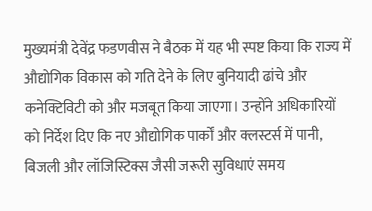मुख्यमंत्री देवेंद्र फडणवीस ने बैठक में यह भी स्पष्ट किया कि राज्य में औद्योगिक विकास को गति देने के लिए बुनियादी ढांचे और कनेक्टिविटी को और मजबूत किया जाएगा। उन्होंने अधिकारियों को निर्देश दिए कि नए औद्योगिक पार्कों और क्लस्टर्स में पानी, बिजली और लॉजिस्टिक्स जैसी जरूरी सुविधाएं समय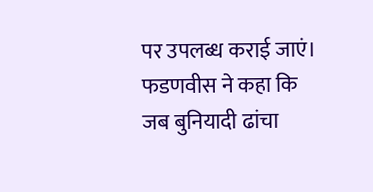पर उपलब्ध कराई जाएं। फडणवीस ने कहा कि जब बुनियादी ढांचा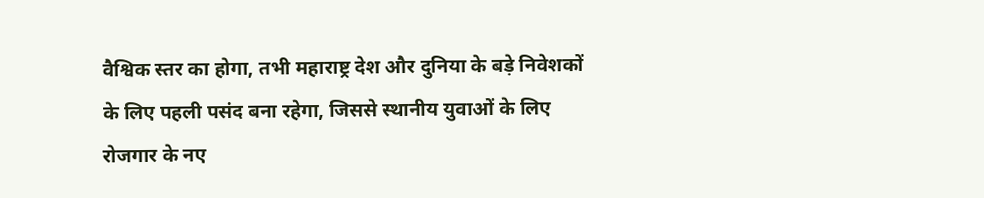वैश्विक स्तर का होगा, तभी महाराष्ट्र देश और दुनिया के बड़े निवेशकों के लिए पहली पसंद बना रहेगा, जिससे स्थानीय युवाओं के लिए रोजगार के नए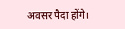अवसर पैदा होंगे।